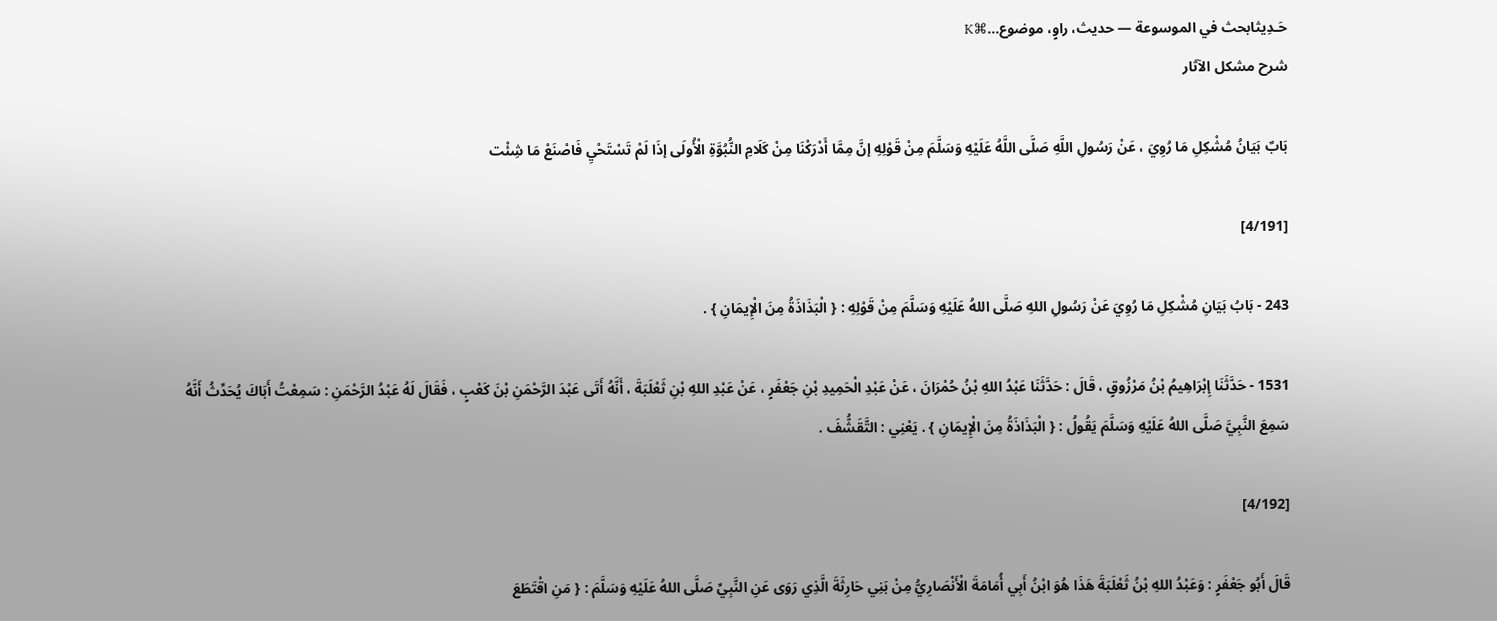حَـدِيثابحث في الموسوعة — حديث، راوٍ، موضوع…⌘K
شرح مشكل الآثار

بَابٌ بَيَانُ مُشْكِلِ مَا رُوِيَ ، عَنْ رَسُولِ اللَّهِ صَلَّى اللَّهُ عَلَيْهِ وَسَلَّمَ مِنْ قَوْلِهِ إنَّ مِمَّا أَدْرَكْنَا مِنْ كَلَامِ النُّبُوَّةِ الْأُولَى إذَا لَمْ تَسْتَحْيِ فَاصْنَعْ مَا شِئْت

[4/191]

243 - بَابُ بَيَانِ مُشْكِلِ مَا رُوِيَ عَنْ رَسُولِ اللهِ صَلَّى اللهُ عَلَيْهِ وَسَلَّمَ مِنْ قَوْلِهِ : { الْبَذَاذَةُ مِنَ الْإِيمَانِ } .

1531 - حَدَّثَنَا إِبْرَاهِيمُ بْنُ مَرْزُوقٍ ، قَالَ : حَدَّثَنَا عَبْدُ اللهِ بْنُ حُمْرَانَ ، عَنْ عَبْدِ الْحَمِيدِ بْنِ جَعْفَرٍ ، عَنْ عَبْدِ اللهِ بْنِ ثَعْلَبَةَ ، أَنَّهُ أَتَى عَبْدَ الرَّحْمَنِ بْنَ كَعْبٍ ، فَقَالَ لَهُ عَبْدُ الرَّحْمَنِ : سَمِعْتُ أَبَاكَ يُحَدِّثُ أَنَّهُ سَمِعَ النَّبِيَّ صَلَّى اللهُ عَلَيْهِ وَسَلَّمَ يَقُولُ : { الْبَذَاذَةُ مِنَ الْإِيمَانِ } . يَعْنِي : التَّقَشُّفَ .

[4/192]

قَالَ أَبُو جَعْفَرٍ : وَعَبْدُ اللهِ بْنُ ثَعْلَبَةَ هَذَا هُوَ ابْنُ أَبِي أُمَامَةَ الْأَنْصَارِيُّ مِنْ بَنِي حَارِثَةَ الَّذِي رَوَى عَنِ النَّبِيِّ صَلَّى اللهُ عَلَيْهِ وَسَلَّمَ : { مَنِ اقْتَطَعَ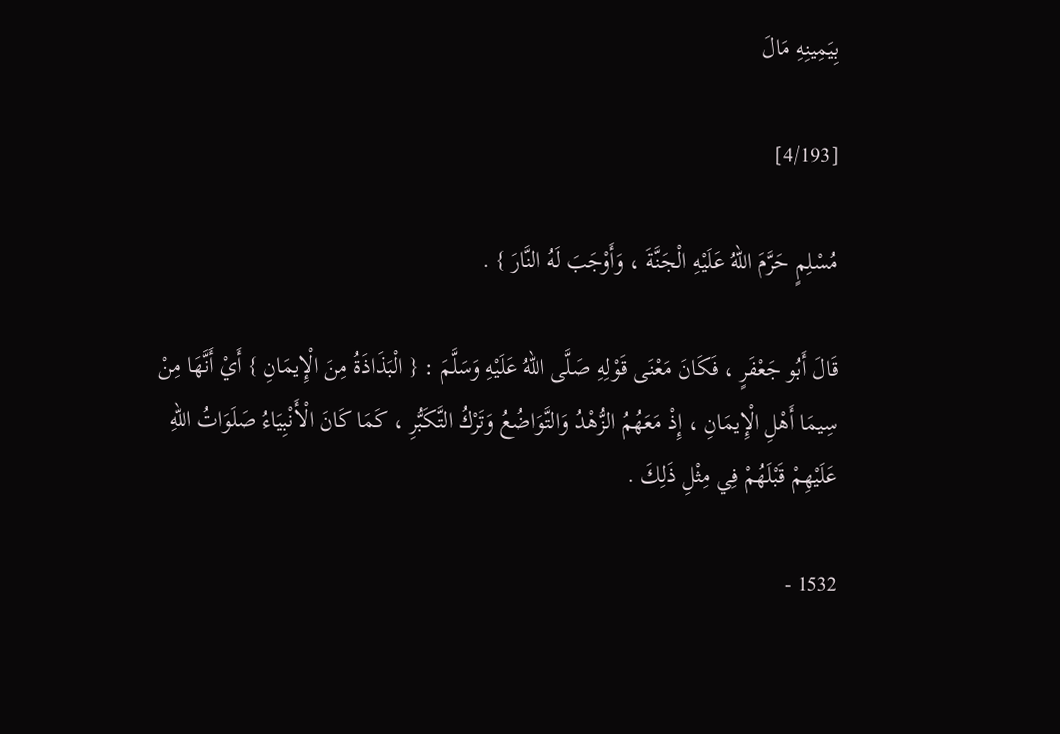بِيَمِينِهِ مَالَ

[4/193]

مُسْلِمٍ حَرَّمَ اللهُ عَلَيْهِ الْجَنَّةَ ، وَأَوْجَبَ لَهُ النَّارَ } .

قَالَ أَبُو جَعْفَرٍ ، فَكَانَ مَعْنَى قَوْلِهِ صَلَّى اللهُ عَلَيْهِ وَسَلَّمَ : { الْبَذَاذَةُ مِنَ الْإِيمَانِ } أَيْ أَنَّهَا مِنْ سِيمَا أَهْلِ الْإِيمَانِ ، إِذْ مَعَهُمُ الزُّهْدُ وَالتَّوَاضُعُ وَتَرْكُ التَّكَبُّرِ ، كَمَا كَانَ الْأَنْبِيَاءُ صَلَوَاتُ اللهِ عَلَيْهِمْ قَبْلَهُمْ فِي مِثْلِ ذَلِكَ .

1532 -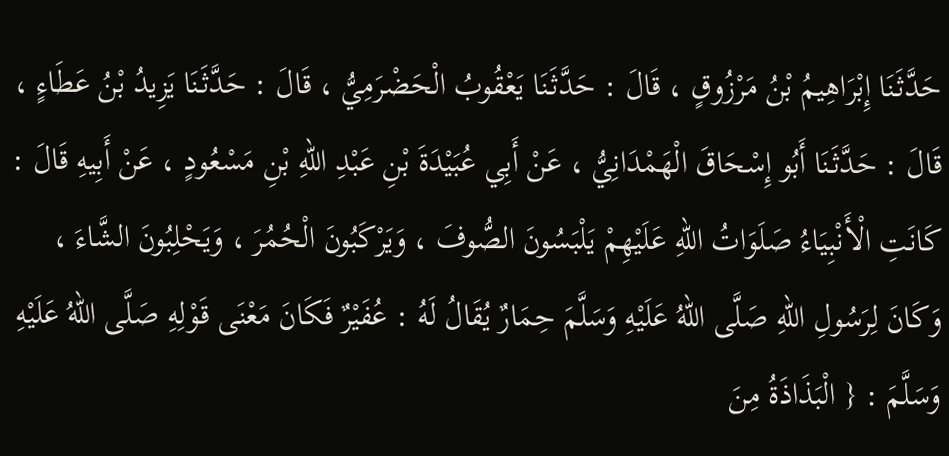حَدَّثَنَا إِبْرَاهِيمُ بْنُ مَرْزُوقٍ ، قَالَ : حَدَّثَنَا يَعْقُوبُ الْحَضْرَمِيُّ ، قَالَ : حَدَّثَنَا يَزِيدُ بْنُ عَطَاءٍ ، قَالَ : حَدَّثَنَا أَبُو إِسْحَاقَ الْهَمْدَانِيُّ ، عَنْ أَبِي عُبَيْدَةَ بْنِ عَبْدِ اللهِ بْنِ مَسْعُودٍ ، عَنْ أَبِيهِ قَالَ : كَانَتِ الْأَنْبِيَاءُ صَلَوَاتُ اللهِ عَلَيْهِمْ يَلْبَسُونَ الصُّوفَ ، وَيَرْكَبُونَ الْحُمُرَ ، وَيَحْلِبُونَ الشَّاءَ ، وَكَانَ لِرَسُولِ اللهِ صَلَّى اللهُ عَلَيْهِ وَسَلَّمَ حِمَارٌ يُقَالُ لَهُ : عُفَيْرٌ فَكَانَ مَعْنَى قَوْلِهِ صَلَّى اللهُ عَلَيْهِ وَسَلَّمَ : { الْبَذَاذَةُ مِنَ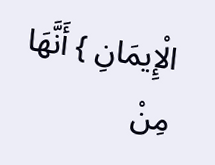الْإِيمَانِ } أَنَّهَا مِنْ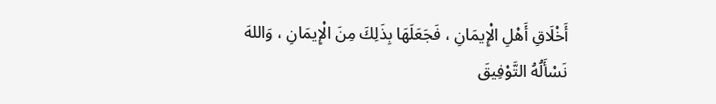أَخْلَاقِ أَهْلِ الْإِيمَانِ ، فَجَعَلَهَا بِذَلِكَ مِنَ الْإِيمَانِ ، وَاللهَ نَسْأَلُهُ التَّوْفِيقَ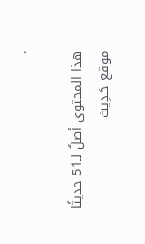.

هذا المحتوى أصلٌ لـ51 حديثًا
موقع حَـدِيث